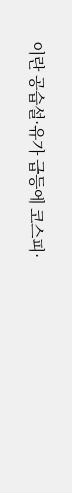이란 공습설·유가 급등에 코스피·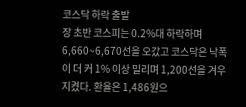코스닥 하락 출발
장 초반 코스피는 0.2%대 하락하며 6,660~6,670선을 오갔고 코스닥은 낙폭이 더 커 1% 이상 밀리며 1,200선을 겨우 지켰다. 환율은 1,486원으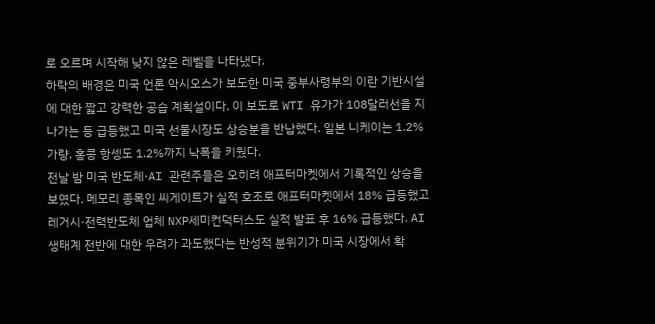로 오르며 시작해 낮지 않은 레벨을 나타냈다.
하락의 배경은 미국 언론 악시오스가 보도한 미국 중부사령부의 이란 기반시설에 대한 짧고 강력한 공습 계획설이다. 이 보도로 WTI 유가가 108달러선을 지나가는 등 급등했고 미국 선물시장도 상승분을 반납했다. 일본 니케이는 1.2%가량, 홍콩 항셍도 1.2%까지 낙폭을 키웠다.
전날 밤 미국 반도체·AI 관련주들은 오히려 애프터마켓에서 기록적인 상승을 보였다. 메모리 종목인 씨게이트가 실적 호조로 애프터마켓에서 18% 급등했고 레거시·전력반도체 업체 NXP세미컨덕터스도 실적 발표 후 16% 급등했다. AI 생태계 전반에 대한 우려가 과도했다는 반성적 분위기가 미국 시장에서 확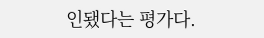인됐다는 평가다.